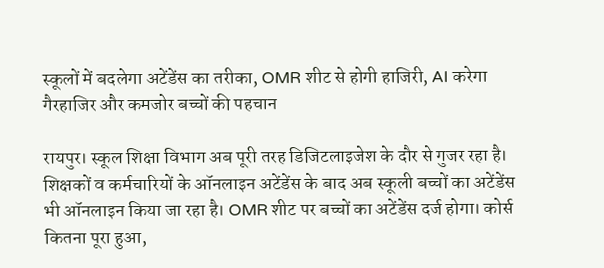स्कूलों में बदलेगा अटेंडेंस का तरीका, OMR शीट से होगी हाजिरी, AI करेगा गैरहाजिर और कमजोर बच्चों की पहचान

रायपुर। स्कूल शिक्षा विभाग अब पूरी तरह डिजिटलाइजेश के दौर से गुजर रहा है। शिक्षकों व कर्मचारियों के ऑनलाइन अटेंडेंस के बाद अब स्कूली बच्चों का अटेंडेंस भी ऑनलाइन किया जा रहा है। OMR शीट पर बच्चों का अटेंडेंस दर्ज होगा। कोर्स कितना पूरा हुआ,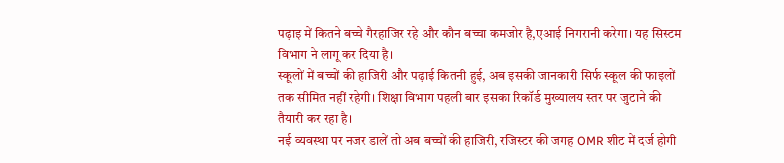पढ़ाइ में कितने बच्चे गैरहाजिर रहे और कौन बच्चा कमजोर है,एआई निगरानी करेगा। यह सिस्टम विभाग ने लागू कर दिया है।
स्कूलों में बच्चों की हाजिरी और पढ़ाई कितनी हुई, अब इसकी जानकारी सिर्फ स्कूल की फाइलों तक सीमित नहीं रहेगी। शिक्षा विभाग पहली बार इसका रिकॉर्ड मुख्यालय स्तर पर जुटाने की तैयारी कर रहा है।
नई व्यवस्था पर नजर डालें तो अब बच्चों की हाजिरी, रजिस्टर की जगह OMR शीट में दर्ज होगी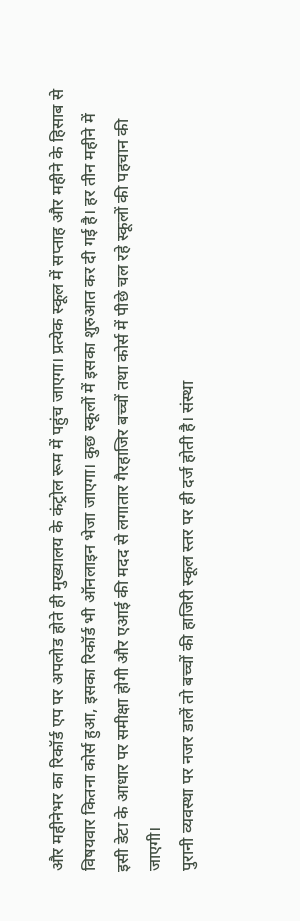और महीनेभर का रिकॉर्ड एप पर अपलोड होते ही मुख्यालय के कंट्रोल रूम में पहुंच जाएगा। प्रत्येक स्कूल में सप्ताह और महीने के हिसाब से विषयवार कितना कोर्स हुआ, इसका रिकॉर्ड भी ऑनलाइन भेजा जाएगा। कुछ स्कूलों में इसका शुरुआत कर दी गई है। हर तीन महीने में इसी डेटा के आधार पर समीक्षा होगी और एआई की मदद से लगातार गैरहाजिर बच्चों तथा कोर्स में पीछे चल रहे स्कूलों की पहचान की जाएगी।
पुरानी व्यवस्था पर नजर डालें तो बच्चों की हाजिरी स्कूल स्तर पर ही दर्ज होती है। संस्था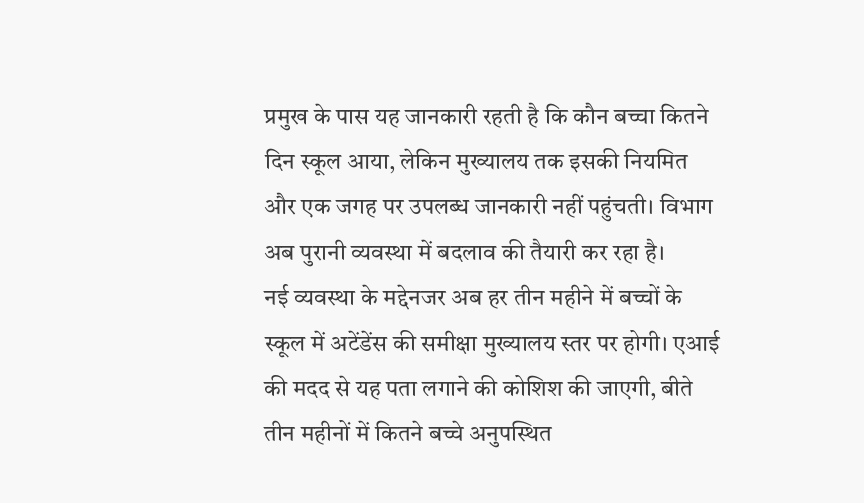प्रमुख के पास यह जानकारी रहती है कि कौन बच्चा कितने दिन स्कूल आया, लेकिन मुख्यालय तक इसकी नियमित और एक जगह पर उपलब्ध जानकारी नहीं पहुंचती। विभाग अब पुरानी व्यवस्था में बदलाव की तैयारी कर रहा है।
नई व्यवस्था के मद्देनजर अब हर तीन महीने में बच्चों के स्कूल में अटेंडेंस की समीक्षा मुख्यालय स्तर पर होगी। एआई की मदद से यह पता लगाने की कोशिश की जाएगी, बीते तीन महीनों में कितने बच्चे अनुपस्थित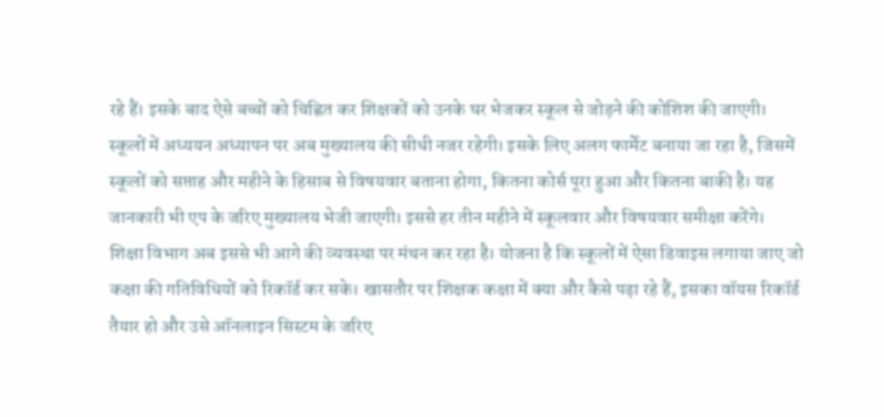रहे हैं। इसके बाद ऐसे बच्चों को चिह्नित कर शिक्षकों को उनके घर भेजकर स्कूल से जोड़ने की कोशिश की जाएगी।
स्कूलों में अध्ययन अध्यापन पर अब मुख्यालय की सीधी नजर रहेगी। इसके लिए अलग फार्मेट बनाया जा रहा है, जिसमें स्कूलों को सप्ताह और महीने के हिसाब से विषयवार बताना होगा, कितना कोर्स पूरा हुआ और कितना बाकी है। यह जानकारी भी एप के जरिए मुख्यालय भेजी जाएगी। इससे हर तीन महीने में स्कूलवार और विषयवार समीक्षा करेंगे।
शिक्षा विभाग अब इससे भी आगे की व्यवस्था पर मंथन कर रहा है। योजना है कि स्कूलों में ऐसा डिवाइस लगाया जाए जो कक्षा की गतिविधियों को रिकॉर्ड कर सके। खासतौर पर शिक्षक कक्षा में क्या और कैसे पढ़ा रहे हैं, इसका वॉयस रिकॉर्ड तैयार हो और उसे ऑनलाइन सिस्टम के जरिए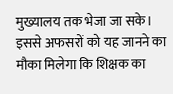मुख्यालय तक भेजा जा सके। इससे अफसरों को यह जानने का मौका मिलेगा कि शिक्षक का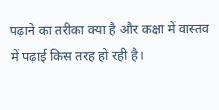पढ़ाने का तरीका क्या है और कक्षा में वास्तव में पढ़ाई किस तरह हो रही है।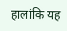हालांकि यह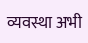व्यवस्था अभी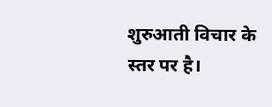शुरुआती विचार के स्तर पर है।